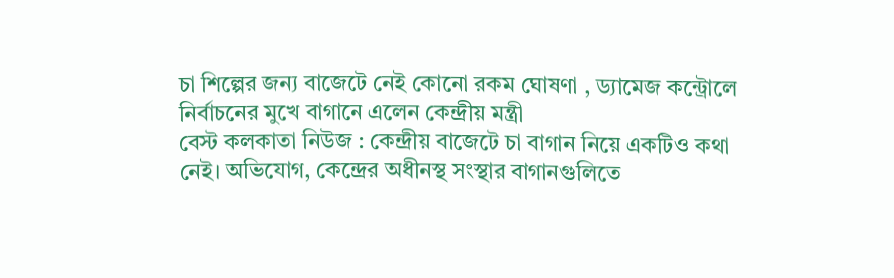চা শিল্পের জন্য বাজেটে নেই কোনো রকম ঘোষণা , ড্যামেজ কন্ট্রোলে নির্বাচনের মুখে বাগানে এলেন কেন্দ্রীয় মন্ত্রী
বেস্ট কলকাতা নিউজ : কেন্দ্রীয় বাজেটে চা বাগান নিয়ে একটিও কথা নেই। অভিযোগ, কেন্দ্রের অধীনস্থ সংস্থার বাগানগুলিতে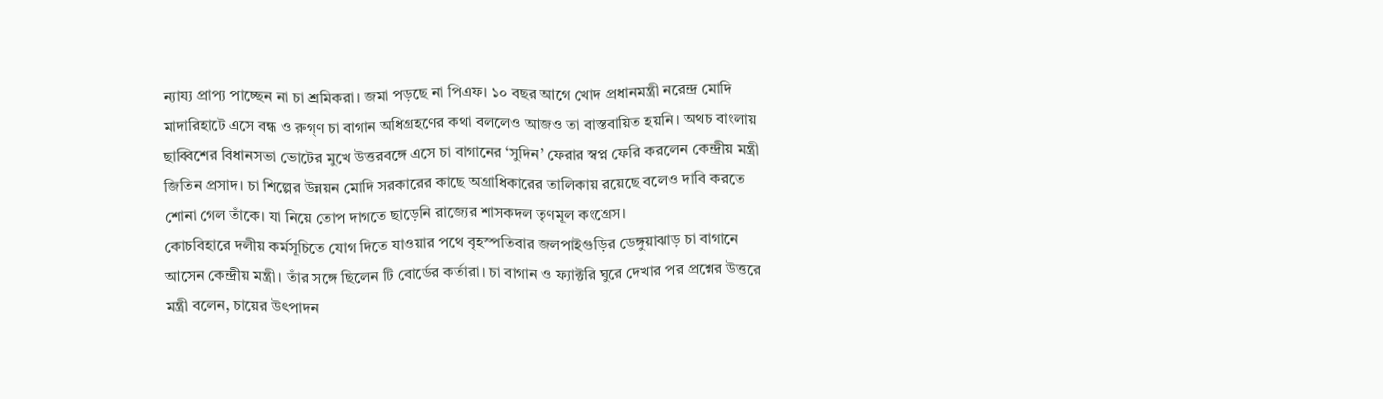ন্যায্য প্রাপ্য পাচ্ছেন না চা শ্রমিকরা। জমা পড়ছে না পিএফ। ১০ বছর আগে খোদ প্রধানমন্ত্রী নরেন্দ্র মোদি মাদারিহাটে এসে বন্ধ ও রুগ্ণ চা বাগান অধিগ্রহণের কথা বললেও আজও তা বাস্তবায়িত হয়নি। অথচ বাংলায় ছাব্বিশের বিধানসভা ভোটের মুখে উত্তরবঙ্গে এসে চা বাগানের ‘সুদিন’ ফেরার স্বপ্ন ফেরি করলেন কেন্দ্রীয় মন্ত্রী জিতিন প্রসাদ। চা শিল্পের উন্নয়ন মোদি সরকারের কাছে অগ্রাধিকারের তালিকায় রয়েছে বলেও দাবি করতে শোনা গেল তাঁকে। যা নিয়ে তোপ দাগতে ছাড়েনি রাজ্যের শাসকদল তৃণমূল কংগ্রেস।
কোচবিহারে দলীয় কর্মসূচিতে যোগ দিতে যাওয়ার পথে বৃহস্পতিবার জলপাইগুড়ির ডেঙ্গুয়াঝাড় চা বাগানে আসেন কেন্দ্রীয় মন্ত্রী। তাঁর সঙ্গে ছিলেন টি বোর্ডের কর্তারা। চা বাগান ও ফ্যাক্টরি ঘুরে দেখার পর প্রশ্নের উত্তরে মন্ত্রী বলেন, চায়ের উৎপাদন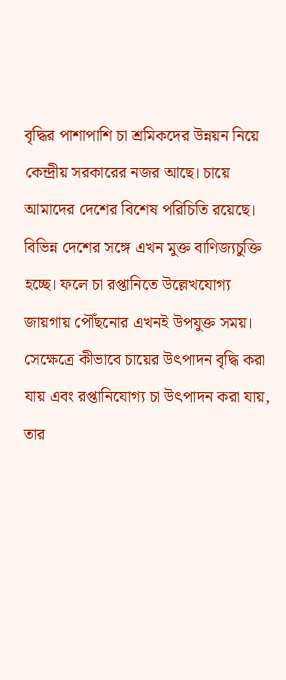বৃদ্ধির পাশাপাশি চা শ্রমিকদের উন্নয়ন নিয়ে কেন্দ্রীয় সরকারের নজর আছে। চায়ে আমাদের দেশের বিশেষ পরিচিতি রয়েছে। বিভিন্ন দেশের সঙ্গে এখন মুক্ত বাণিজ্যচুক্তি হচ্ছে। ফলে চা রপ্তানিতে উল্লেখযোগ্য জায়গায় পৌঁছনোর এখনই উপযুক্ত সময়। সেক্ষেত্রে কীভাবে চায়ের উৎপাদন বৃদ্ধি করা যায় এবং রপ্তানিযোগ্য চা উৎপাদন করা যায়, তার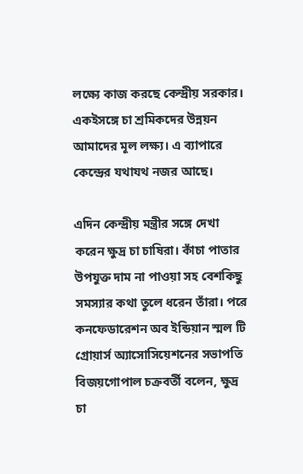লক্ষ্যে কাজ করছে কেন্দ্রীয় সরকার। একইসঙ্গে চা শ্রমিকদের উন্নয়ন আমাদের মূল লক্ষ্য। এ ব্যাপারে কেন্দ্রের যথাযথ নজর আছে।

এদিন কেন্দ্রীয় মন্ত্রীর সঙ্গে দেখা করেন ক্ষুদ্র চা চাষিরা। কাঁচা পাতার উপযুক্ত দাম না পাওয়া সহ বেশকিছু সমস্যার কথা তুলে ধরেন তাঁরা। পরে কনফেডারেশন অব ইন্ডিয়ান স্মল টি গ্রোয়ার্স অ্যাসোসিয়েশনের সভাপতি বিজয়গোপাল চক্রবর্তী বলেন, ক্ষুদ্র চা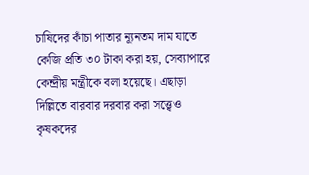চাষিদের কাঁচা পাতার ন্যূনতম দাম যাতে কেজি প্রতি ৩০ টাকা করা হয়, সেব্যাপারে কেন্দ্রীয় মন্ত্রীকে বলা হয়েছে। এছাড়া দিল্লিতে বারবার দরবার করা সত্ত্বেও কৃষকদের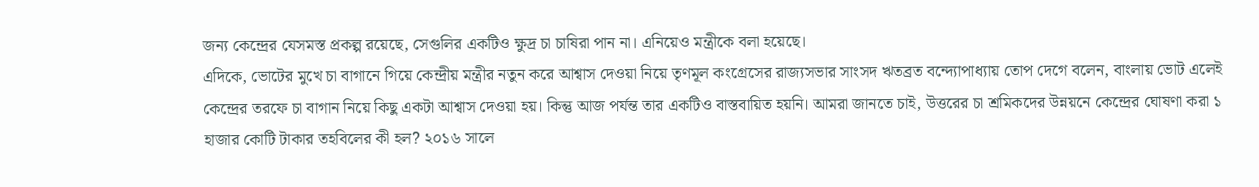জন্য কেন্দ্রের যেসমস্ত প্রকল্প রয়েছে, সেগুলির একটিও ক্ষুদ্র চা চাষিরা পান না। এনিয়েও মন্ত্রীকে বলা হয়েছে।
এদিকে, ভোটের মুখে চা বাগানে গিয়ে কেন্দ্রীয় মন্ত্রীর নতুন করে আশ্বাস দেওয়া নিয়ে তৃণমূল কংগ্রেসের রাজ্যসভার সাংসদ ঋতব্রত বন্দ্যোপাধ্যায় তোপ দেগে বলেন, বাংলায় ভোট এলেই কেন্দ্রের তরফে চা বাগান নিয়ে কিছু একটা আশ্বাস দেওয়া হয়। কিন্তু আজ পর্যন্ত তার একটিও বাস্তবায়িত হয়নি। আমরা জানতে চাই, উত্তরের চা শ্রমিকদের উন্নয়নে কেন্দ্রের ঘোষণা করা ১ হাজার কোটি টাকার তহবিলের কী হল? ২০১৬ সালে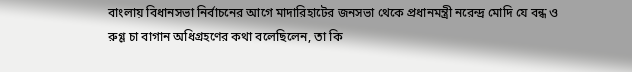বাংলায় বিধানসভা নির্বাচনের আগে মাদারিহাটের জনসভা থেকে প্রধানমন্ত্রী নরেন্দ্র মোদি যে বন্ধ ও রুগ্ণ চা বাগান অধিগ্রহণের কথা বলেছিলেন, তা কি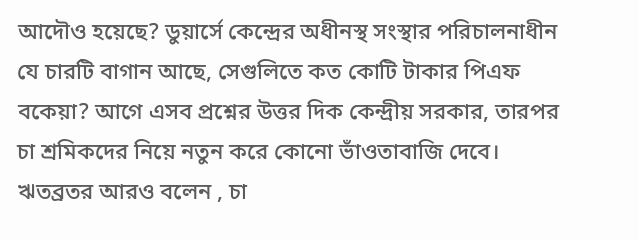আদৌও হয়েছে? ডুয়ার্সে কেন্দ্রের অধীনস্থ সংস্থার পরিচালনাধীন যে চারটি বাগান আছে, সেগুলিতে কত কোটি টাকার পিএফ বকেয়া? আগে এসব প্রশ্নের উত্তর দিক কেন্দ্রীয় সরকার, তারপর চা শ্রমিকদের নিয়ে নতুন করে কোনো ভাঁওতাবাজি দেবে। ঋতব্রতর আরও বলেন , চা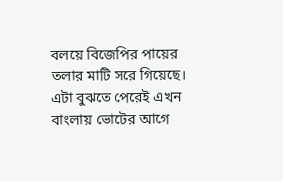বলয়ে বিজেপির পায়ের তলার মাটি সরে গিয়েছে। এটা বুঝতে পেরেই এখন বাংলায় ভোটের আগে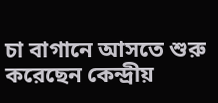চা বাগানে আসতে শুরু করেছেন কেন্দ্রীয়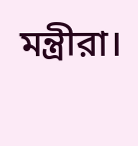মন্ত্রীরা।